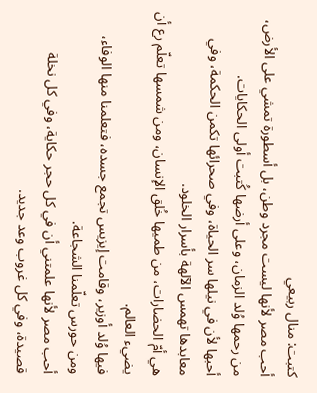كتبت: منال ربيعي
أحب مصر لأنها ليست مجرد وطن، بل أسطورة تمشي على الأرض، من رحمها وُلد الزمان، وعلى أرضها كُتبت أولى الحكايات.
أحبها لأن في نيلها سر الحياة، وفي صحرائها تكمن الحكمة، وفي معابدها تهمس الآلهة بأسرار الخلود.
هي أمّ الحضارات، من طميها خُلق الإنسان، ومن شمسها تعلّم رع أن يضيء العالم.
فيها وُلد أوزير، وقامت إيزيس تجمع جسده، فتعلمنا منها الوفاء، ومن حورس تعلّمنا الشجاعة.
أحب مصر لأنها علمتني أن في كل حجر حكاية، وفي كل نخلة قصيدة، وفي كل غروب وعد جديد.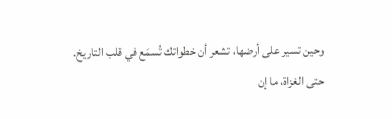وحين تسير على أرضها، تشعر أن خطواتك تُسمَع في قلب التاريخ.
حتى الغزاة، ما إن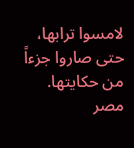لامسوا ترابها، حتى صاروا جزءاً من حكايتها.
مصر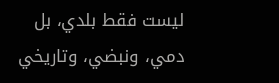ليست فقط بلدي، بل دمي، ونبضي، وتاريخي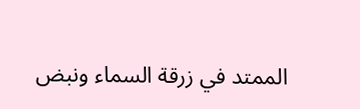الممتد في زرقة السماء ونبض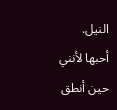النيل.
أحبها لأنني حين أنطق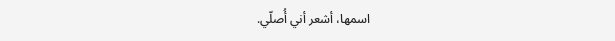اسمها، أشعر أني أُصلّي.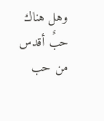وهل هناك حبٌ أقدس من حب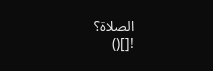الصلاة؟
![]()